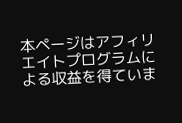本ページはアフィリエイトプログラムによる収益を得ていま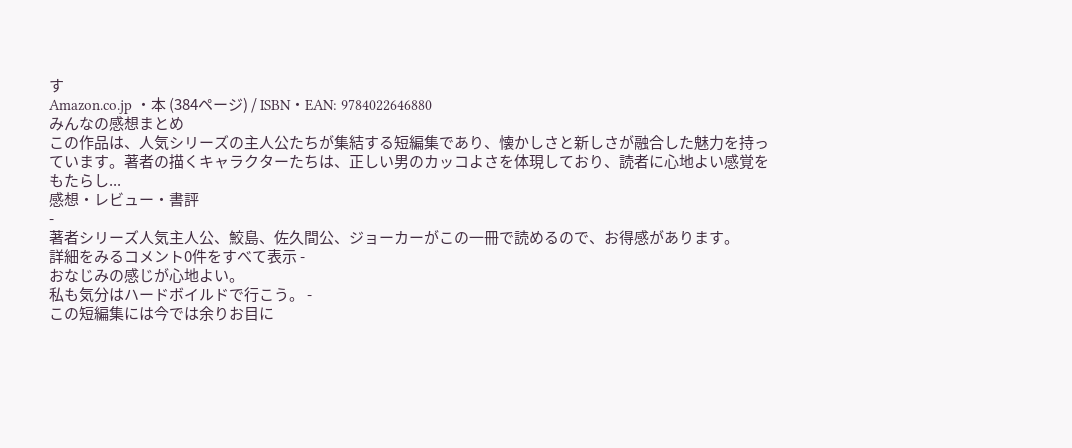す
Amazon.co.jp ・本 (384ページ) / ISBN・EAN: 9784022646880
みんなの感想まとめ
この作品は、人気シリーズの主人公たちが集結する短編集であり、懐かしさと新しさが融合した魅力を持っています。著者の描くキャラクターたちは、正しい男のカッコよさを体現しており、読者に心地よい感覚をもたらし...
感想・レビュー・書評
-
著者シリーズ人気主人公、鮫島、佐久間公、ジョーカーがこの一冊で読めるので、お得感があります。
詳細をみるコメント0件をすべて表示 -
おなじみの感じが心地よい。
私も気分はハードボイルドで行こう。 -
この短編集には今では余りお目に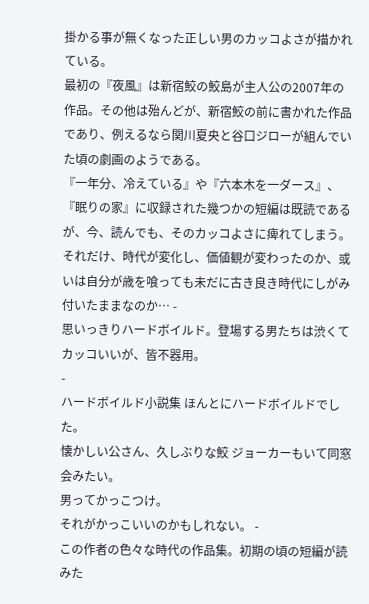掛かる事が無くなった正しい男のカッコよさが描かれている。
最初の『夜風』は新宿鮫の鮫島が主人公の2007年の作品。その他は殆んどが、新宿鮫の前に書かれた作品であり、例えるなら関川夏央と谷口ジローが組んでいた頃の劇画のようである。
『一年分、冷えている』や『六本木を一ダース』、『眠りの家』に収録された幾つかの短編は既読であるが、今、読んでも、そのカッコよさに痺れてしまう。それだけ、時代が変化し、価値観が変わったのか、或いは自分が歳を喰っても未だに古き良き時代にしがみ付いたままなのか… -
思いっきりハードボイルド。登場する男たちは渋くてカッコいいが、皆不器用。
-
ハードボイルド小説集 ほんとにハードボイルドでした。
懐かしい公さん、久しぶりな鮫 ジョーカーもいて同窓会みたい。
男ってかっこつけ。
それがかっこいいのかもしれない。 -
この作者の色々な時代の作品集。初期の頃の短編が読みた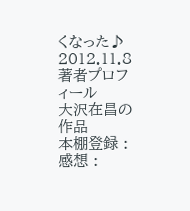くなった♪
2012.11.8
著者プロフィール
大沢在昌の作品
本棚登録 :
感想 :